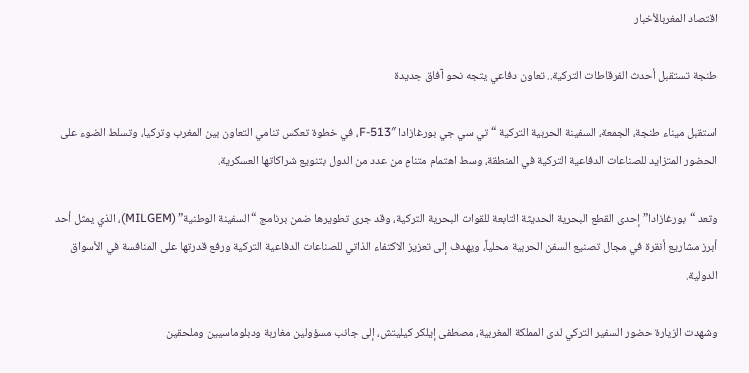اقتصاد المغربالأخبار

طنجة تستقبل أحدث الفرقاطات التركية.. تعاون دفاعي يتجه نحو آفاق جديدة

استقبل ميناء طنجة، الجمعة، السفينة الحربية التركية “تي سي جي بورغازادا F-513″، في خطوة تعكس تنامي التعاون بين المغرب وتركيا، وتسلط الضوء على الحضور المتزايد للصناعات الدفاعية التركية في المنطقة، وسط اهتمام متنامٍ من عدد من الدول بتنويع شراكاتها العسكرية.

وتعد “بورغازادا” إحدى القطع البحرية الحديثة التابعة للقوات البحرية التركية، وقد جرى تطويرها ضمن برنامج “السفينة الوطنية” (MILGEM)، الذي يمثل أحد أبرز مشاريع أنقرة في مجال تصنيع السفن الحربية محلياً، ويهدف إلى تعزيز الاكتفاء الذاتي للصناعات الدفاعية التركية ورفع قدرتها على المنافسة في الأسواق الدولية.

وشهدت الزيارة حضور السفير التركي لدى المملكة المغربية، مصطفى إيلكر كيليتش، إلى جانب مسؤولين مغاربة ودبلوماسيين وملحقين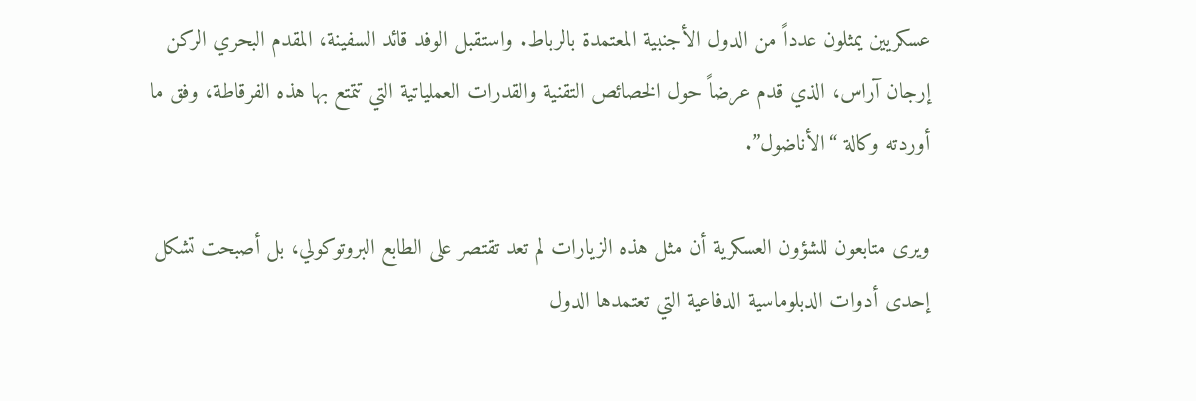عسكريين يمثلون عدداً من الدول الأجنبية المعتمدة بالرباط. واستقبل الوفد قائد السفينة، المقدم البحري الركن إرجان آراس، الذي قدم عرضاً حول الخصائص التقنية والقدرات العملياتية التي تتمتع بها هذه الفرقاطة، وفق ما أوردته وكالة “الأناضول”.

ويرى متابعون للشؤون العسكرية أن مثل هذه الزيارات لم تعد تقتصر على الطابع البروتوكولي، بل أصبحت تشكل إحدى أدوات الدبلوماسية الدفاعية التي تعتمدها الدول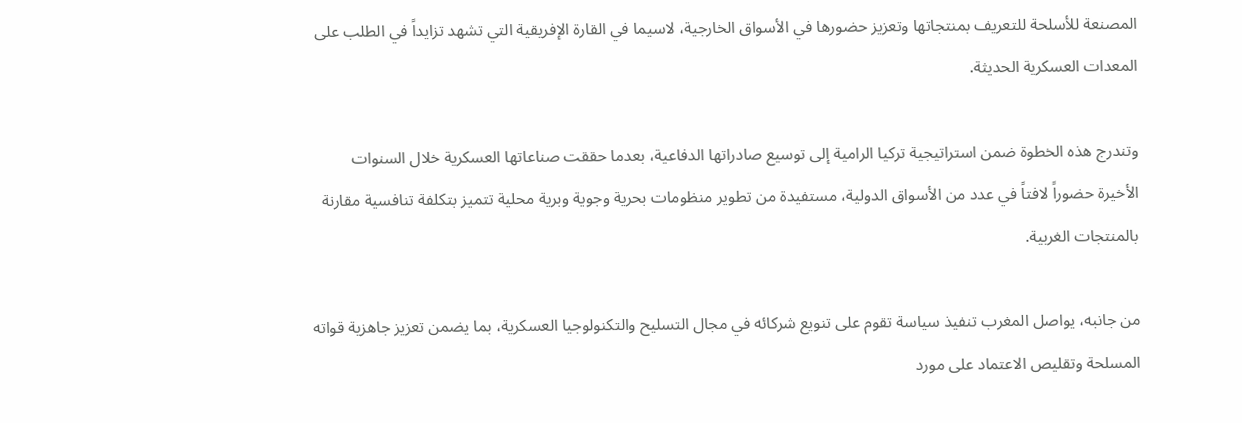المصنعة للأسلحة للتعريف بمنتجاتها وتعزيز حضورها في الأسواق الخارجية، لاسيما في القارة الإفريقية التي تشهد تزايداً في الطلب على المعدات العسكرية الحديثة.

وتندرج هذه الخطوة ضمن استراتيجية تركيا الرامية إلى توسيع صادراتها الدفاعية، بعدما حققت صناعاتها العسكرية خلال السنوات الأخيرة حضوراً لافتاً في عدد من الأسواق الدولية، مستفيدة من تطوير منظومات بحرية وجوية وبرية محلية تتميز بتكلفة تنافسية مقارنة بالمنتجات الغربية.

من جانبه، يواصل المغرب تنفيذ سياسة تقوم على تنويع شركائه في مجال التسليح والتكنولوجيا العسكرية، بما يضمن تعزيز جاهزية قواته المسلحة وتقليص الاعتماد على مورد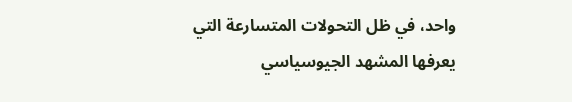واحد، في ظل التحولات المتسارعة التي يعرفها المشهد الجيوسياسي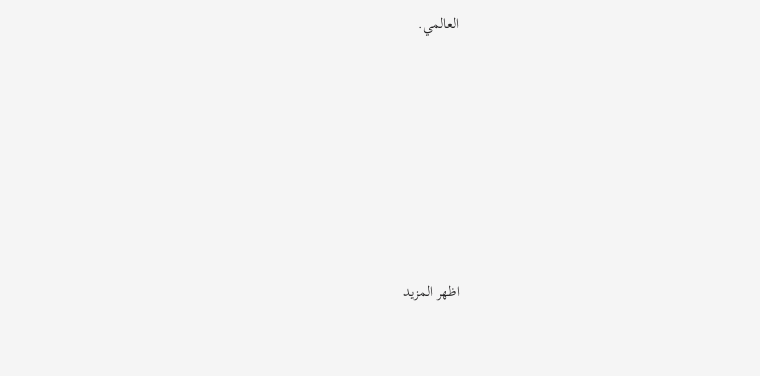العالمي.







اظهر المزيد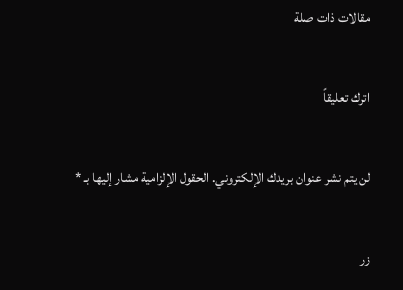مقالات ذات صلة

اترك تعليقاً

لن يتم نشر عنوان بريدك الإلكتروني. الحقول الإلزامية مشار إليها بـ *

زر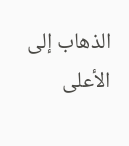الذهاب إلى الأعلى